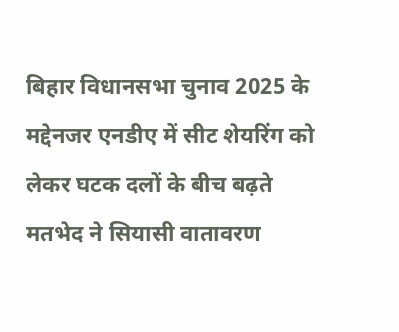बिहार विधानसभा चुनाव 2025 के मद्देनजर एनडीए में सीट शेयरिंग को लेकर घटक दलों के बीच बढ़ते मतभेद ने सियासी वातावरण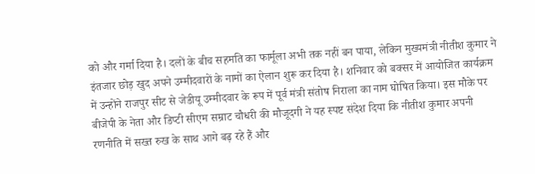को और गर्मा दिया है। दलों के बीच सहमति का फार्मूला अभी तक नहीं बन पाया, लेकिन मुख्यमंत्री नीतीश कुमार ने इंतजार छोड़ खुद अपने उम्मीदवारों के नामों का ऐलान शुरू कर दिया है। शनिवार को बक्सर में आयोजित कार्यक्रम में उन्होंने राजपुर सीट से जेडीयू उम्मीदवार के रूप में पूर्व मंत्री संतोष निराला का नाम घोषित किया। इस मौके पर बीजेपी के नेता और डिप्टी सीएम सम्राट चौधरी की मौजूदगी ने यह स्पष्ट संदेश दिया कि नीतीश कुमार अपनी रणनीति में सख्त रुख के साथ आगे बढ़ रहे हैं और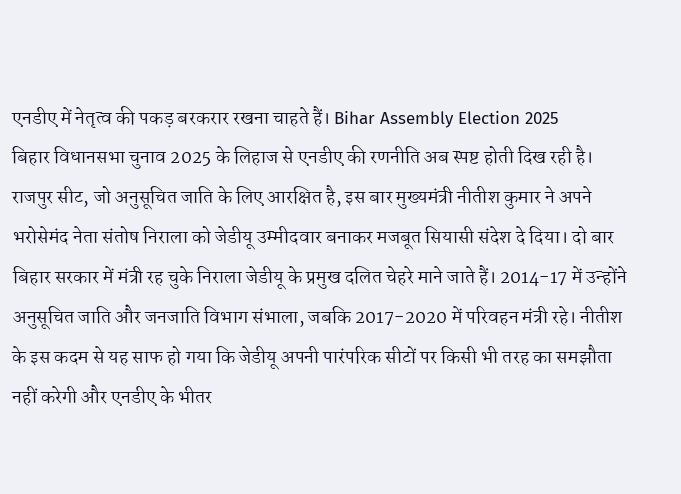एनडीए में नेतृत्व की पकड़ बरकरार रखना चाहते हैं। Bihar Assembly Election 2025
बिहार विधानसभा चुनाव 2025 के लिहाज से एनडीए की रणनीति अब स्पष्ट होती दिख रही है। राजपुर सीट, जो अनुसूचित जाति के लिए आरक्षित है, इस बार मुख्यमंत्री नीतीश कुमार ने अपने भरोसेमंद नेता संतोष निराला को जेडीयू उम्मीदवार बनाकर मजबूत सियासी संदेश दे दिया। दो बार बिहार सरकार में मंत्री रह चुके निराला जेडीयू के प्रमुख दलित चेहरे माने जाते हैं। 2014-17 में उन्होंने अनुसूचित जाति और जनजाति विभाग संभाला, जबकि 2017-2020 में परिवहन मंत्री रहे। नीतीश के इस कदम से यह साफ हो गया कि जेडीयू अपनी पारंपरिक सीटों पर किसी भी तरह का समझौता नहीं करेगी और एनडीए के भीतर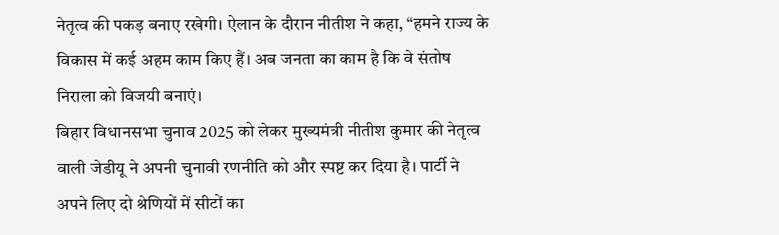नेतृत्व की पकड़ बनाए रखेगी। ऐलान के दौरान नीतीश ने कहा, “हमने राज्य के विकास में कई अहम काम किए हैं। अब जनता का काम है कि वे संतोष निराला को विजयी बनाएं।
बिहार विधानसभा चुनाव 2025 को लेकर मुख्यमंत्री नीतीश कुमार की नेतृत्व वाली जेडीयू ने अपनी चुनावी रणनीति को और स्पष्ट कर दिया है। पार्टी ने अपने लिए दो श्रेणियों में सीटों का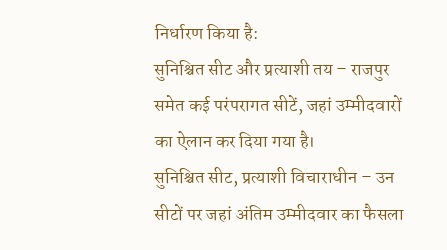निर्धारण किया है:
सुनिश्चित सीट और प्रत्याशी तय – राजपुर समेत कई परंपरागत सीटें, जहां उम्मीदवारों का ऐलान कर दिया गया है।
सुनिश्चित सीट, प्रत्याशी विचाराधीन – उन सीटों पर जहां अंतिम उम्मीदवार का फैसला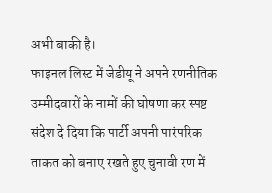अभी बाकी है।
फाइनल लिस्ट में जेडीयू ने अपने रणनीतिक उम्मीदवारों के नामों की घोषणा कर स्पष्ट संदेश दे दिया कि पार्टी अपनी पारंपरिक ताकत को बनाए रखते हुए चुनावी रण में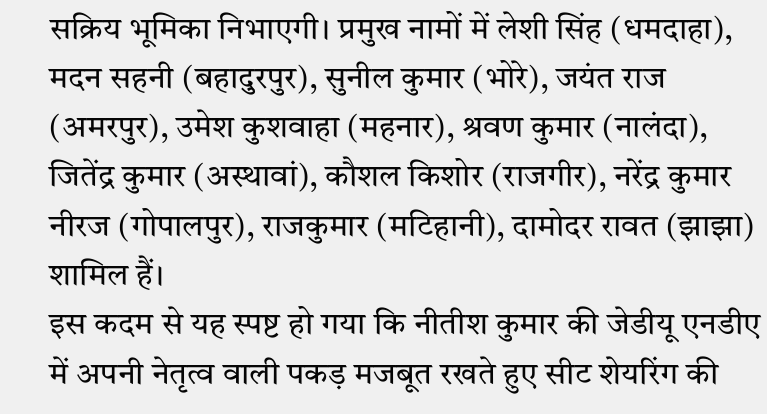सक्रिय भूमिका निभाएगी। प्रमुख नामों में लेशी सिंह (धमदाहा), मदन सहनी (बहादुरपुर), सुनील कुमार (भोरे), जयंत राज (अमरपुर), उमेश कुशवाहा (महनार), श्रवण कुमार (नालंदा), जितेंद्र कुमार (अस्थावां), कौशल किशोर (राजगीर), नरेंद्र कुमार नीरज (गोपालपुर), राजकुमार (मटिहानी), दामोदर रावत (झाझा) शामिल हैं।
इस कदम से यह स्पष्ट हो गया कि नीतीश कुमार की जेडीयू एनडीए में अपनी नेतृत्व वाली पकड़ मजबूत रखते हुए सीट शेयरिंग की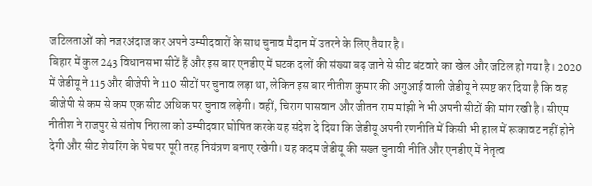जटिलताओं को नजरअंदाज कर अपने उम्मीदवारों के साथ चुनाव मैदान में उतरने के लिए तैयार है।
बिहार में कुल 243 विधानसभा सीटें हैं और इस बार एनडीए में घटक दलों की संख्या बढ़ जाने से सीट बंटवारे का खेल और जटिल हो गया है। 2020 में जेडीयू ने 115 और बीजेपी ने 110 सीटों पर चुनाव लड़ा था, लेकिन इस बार नीतीश कुमार की अगुआई वाली जेडीयू ने स्पष्ट कर दिया है कि वह बीजेपी से कम से कम एक सीट अधिक पर चुनाव लड़ेगी। वहीं, चिराग पासवान और जीतन राम मांझी ने भी अपनी सीटों की मांग रखी है। सीएम नीतीश ने राजपुर से संतोष निराला को उम्मीदवार घोषित करके यह संदेश दे दिया कि जेडीयू अपनी रणनीति में किसी भी हाल में रूकावट नहीं होने देगी और सीट शेयरिंग के पेच पर पूरी तरह नियंत्रण बनाए रखेगी। यह कदम जेडीयू की सख्त चुनावी नीति और एनडीए में नेतृत्व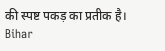की स्पष्ट पकड़ का प्रतीक है। Bihar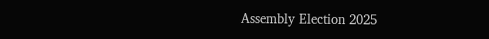Assembly Election 2025